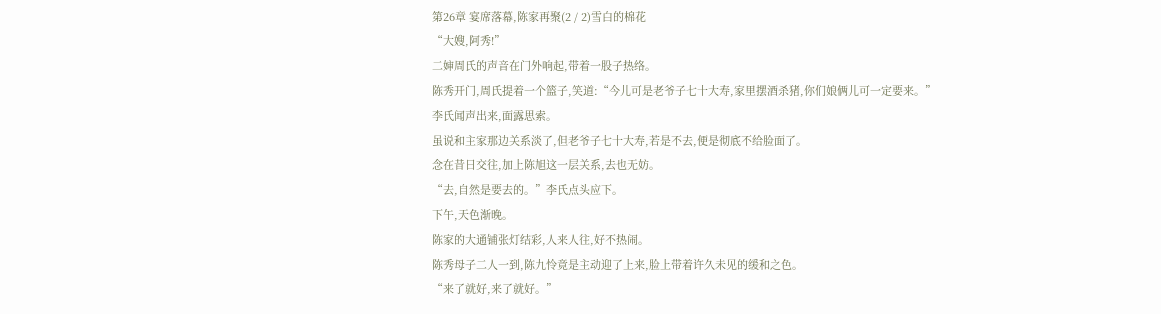第26章 宴席落幕,陈家再聚(2 / 2)雪白的棉花
“大嫂,阿秀!”
二婶周氏的声音在门外响起,带着一股子热络。
陈秀开门,周氏提着一个篮子,笑道:“今儿可是老爷子七十大寿,家里摆酒杀猪,你们娘俩儿可一定要来。”
李氏闻声出来,面露思索。
虽说和主家那边关系淡了,但老爷子七十大寿,若是不去,便是彻底不给脸面了。
念在昔日交往,加上陈旭这一层关系,去也无妨。
“去,自然是要去的。”李氏点头应下。
下午,天色渐晚。
陈家的大通铺张灯结彩,人来人往,好不热闹。
陈秀母子二人一到,陈九怜竟是主动迎了上来,脸上带着许久未见的缓和之色。
“来了就好,来了就好。”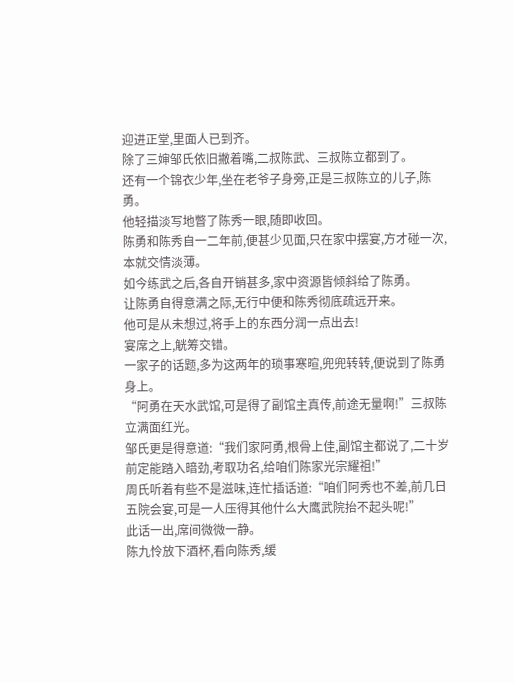迎进正堂,里面人已到齐。
除了三婶邹氏依旧撇着嘴,二叔陈武、三叔陈立都到了。
还有一个锦衣少年,坐在老爷子身旁,正是三叔陈立的儿子,陈勇。
他轻描淡写地瞥了陈秀一眼,随即收回。
陈勇和陈秀自一二年前,便甚少见面,只在家中摆宴,方才碰一次,本就交情淡薄。
如今练武之后,各自开销甚多,家中资源皆倾斜给了陈勇。
让陈勇自得意满之际,无行中便和陈秀彻底疏远开来。
他可是从未想过,将手上的东西分润一点出去!
宴席之上,觥筹交错。
一家子的话题,多为这两年的琐事寒暄,兜兜转转,便说到了陈勇身上。
“阿勇在天水武馆,可是得了副馆主真传,前途无量啊!”三叔陈立满面红光。
邹氏更是得意道:“我们家阿勇,根骨上佳,副馆主都说了,二十岁前定能踏入暗劲,考取功名,给咱们陈家光宗耀祖!”
周氏听着有些不是滋味,连忙插话道:“咱们阿秀也不差,前几日五院会宴,可是一人压得其他什么大鹰武院抬不起头呢!”
此话一出,席间微微一静。
陈九怜放下酒杯,看向陈秀,缓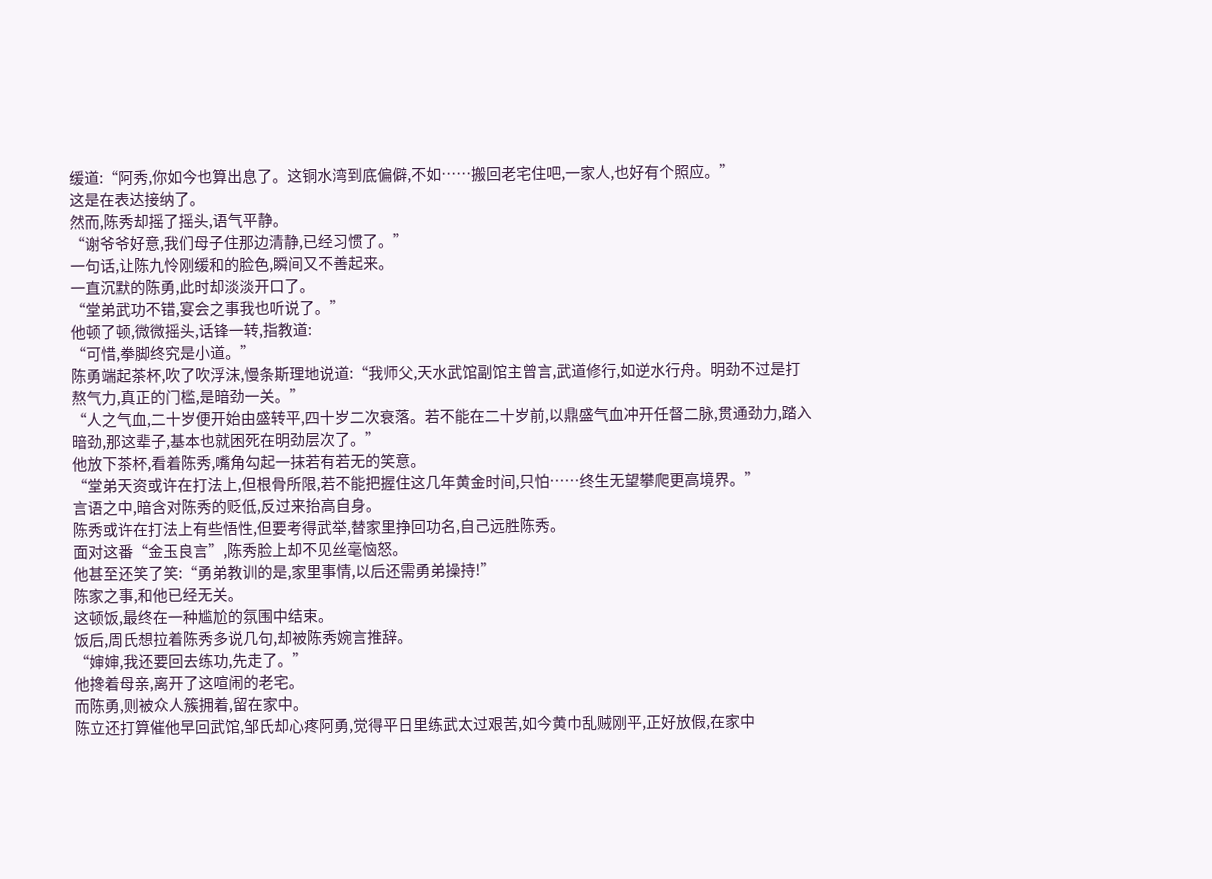缓道:“阿秀,你如今也算出息了。这铜水湾到底偏僻,不如……搬回老宅住吧,一家人,也好有个照应。”
这是在表达接纳了。
然而,陈秀却摇了摇头,语气平静。
“谢爷爷好意,我们母子住那边清静,已经习惯了。”
一句话,让陈九怜刚缓和的脸色,瞬间又不善起来。
一直沉默的陈勇,此时却淡淡开口了。
“堂弟武功不错,宴会之事我也听说了。”
他顿了顿,微微摇头,话锋一转,指教道:
“可惜,拳脚终究是小道。”
陈勇端起茶杯,吹了吹浮沫,慢条斯理地说道:“我师父,天水武馆副馆主曾言,武道修行,如逆水行舟。明劲不过是打熬气力,真正的门槛,是暗劲一关。”
“人之气血,二十岁便开始由盛转平,四十岁二次衰落。若不能在二十岁前,以鼎盛气血冲开任督二脉,贯通劲力,踏入暗劲,那这辈子,基本也就困死在明劲层次了。”
他放下茶杯,看着陈秀,嘴角勾起一抹若有若无的笑意。
“堂弟天资或许在打法上,但根骨所限,若不能把握住这几年黄金时间,只怕……终生无望攀爬更高境界。”
言语之中,暗含对陈秀的贬低,反过来抬高自身。
陈秀或许在打法上有些悟性,但要考得武举,替家里挣回功名,自己远胜陈秀。
面对这番“金玉良言”,陈秀脸上却不见丝毫恼怒。
他甚至还笑了笑:“勇弟教训的是,家里事情,以后还需勇弟操持!”
陈家之事,和他已经无关。
这顿饭,最终在一种尴尬的氛围中结束。
饭后,周氏想拉着陈秀多说几句,却被陈秀婉言推辞。
“婶婶,我还要回去练功,先走了。”
他搀着母亲,离开了这喧闹的老宅。
而陈勇,则被众人簇拥着,留在家中。
陈立还打算催他早回武馆,邹氏却心疼阿勇,觉得平日里练武太过艰苦,如今黄巾乱贼刚平,正好放假,在家中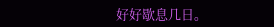好好歇息几日。